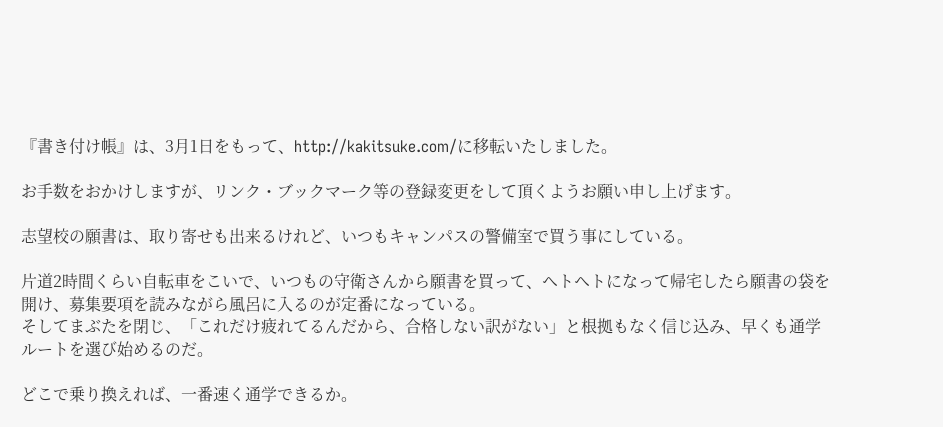『書き付け帳』は、3月1日をもって、http://kakitsuke.com/に移転いたしました。

お手数をおかけしますが、リンク・ブックマーク等の登録変更をして頂くようお願い申し上げます。

志望校の願書は、取り寄せも出来るけれど、いつもキャンパスの警備室で買う事にしている。

片道2時間くらい自転車をこいで、いつもの守衛さんから願書を買って、ヘトヘトになって帰宅したら願書の袋を開け、募集要項を読みながら風呂に入るのが定番になっている。
そしてまぶたを閉じ、「これだけ疲れてるんだから、合格しない訳がない」と根拠もなく信じ込み、早くも通学ルートを選び始めるのだ。

どこで乗り換えれば、一番速く通学できるか。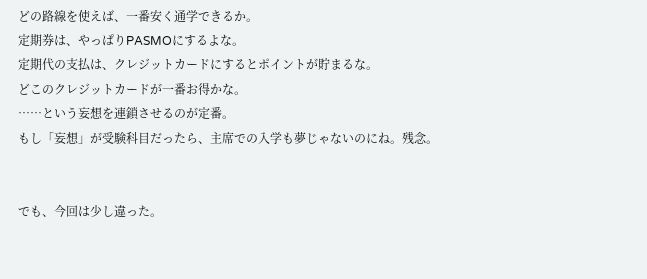どの路線を使えば、一番安く通学できるか。
定期券は、やっぱりPASMOにするよな。
定期代の支払は、クレジットカードにするとポイントが貯まるな。
どこのクレジットカードが一番お得かな。
……という妄想を連鎖させるのが定番。
もし「妄想」が受験科目だったら、主席での入学も夢じゃないのにね。残念。


でも、今回は少し違った。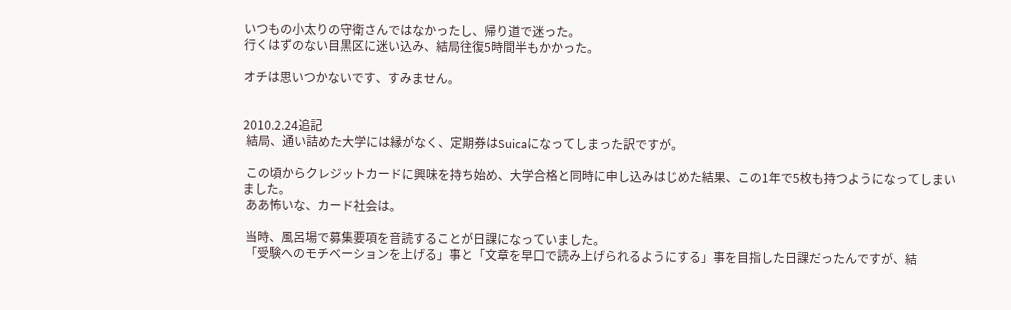いつもの小太りの守衛さんではなかったし、帰り道で迷った。
行くはずのない目黒区に迷い込み、結局往復5時間半もかかった。

オチは思いつかないです、すみません。


2010.2.24追記
 結局、通い詰めた大学には縁がなく、定期券はSuicaになってしまった訳ですが。

 この頃からクレジットカードに興味を持ち始め、大学合格と同時に申し込みはじめた結果、この1年で5枚も持つようになってしまいました。
 ああ怖いな、カード社会は。

 当時、風呂場で募集要項を音読することが日課になっていました。
 「受験へのモチベーションを上げる」事と「文章を早口で読み上げられるようにする」事を目指した日課だったんですが、結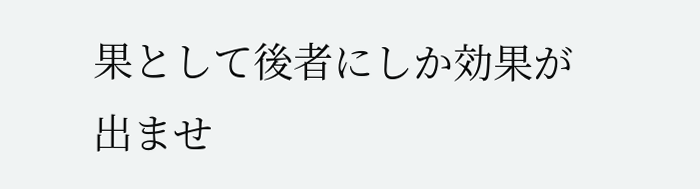果として後者にしか効果が出ませ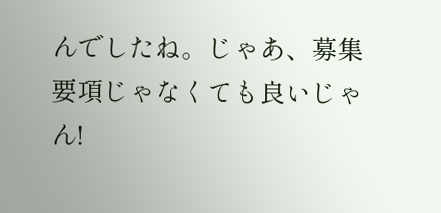んでしたね。じゃあ、募集要項じゃなくても良いじゃん!